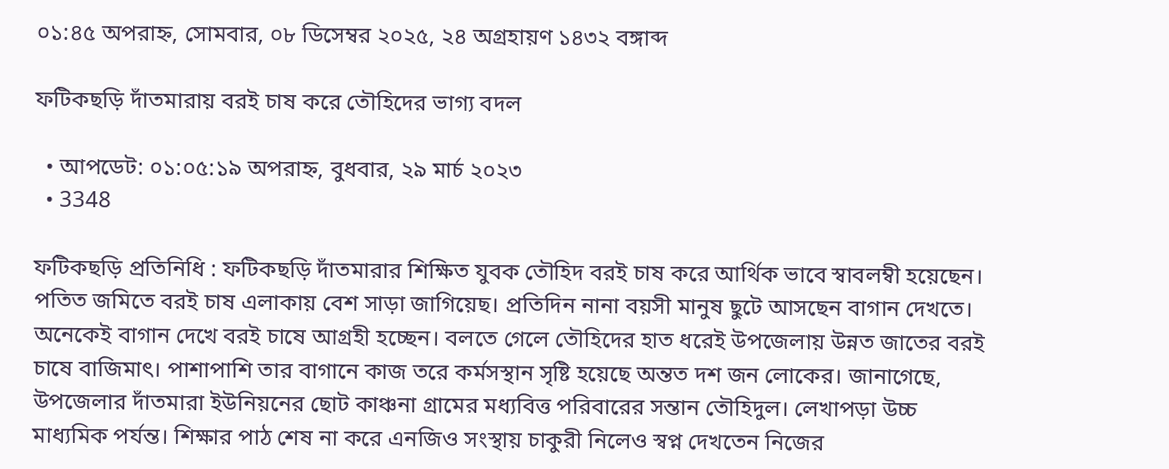০১:৪৫ অপরাহ্ন, সোমবার, ০৮ ডিসেম্বর ২০২৫, ২৪ অগ্রহায়ণ ১৪৩২ বঙ্গাব্দ

ফটিকছড়ি দাঁতমারায় বরই চাষ করে তৌহিদের ভাগ্য বদল

  • আপডেট: ০১:০৫:১৯ অপরাহ্ন, বুধবার, ২৯ মার্চ ২০২৩
  • 3348

ফটিকছড়ি প্রতিনিধি : ফটিকছড়ি দাঁতমারার শিক্ষিত যুবক তৌহিদ বরই চাষ করে আর্থিক ভাবে স্বাবলম্বী হয়েছেন। পতিত জমিতে বরই চাষ এলাকায় বেশ সাড়া জাগিয়েছ। প্রতিদিন নানা বয়সী মানুষ ছুটে আসছেন বাগান দেখতে। অনেকেই বাগান দেখে বরই চাষে আগ্রহী হচ্ছেন। বলতে গেলে তৌহিদের হাত ধরেই উপজেলায় উন্নত জাতের বরই চাষে বাজিমাৎ। পাশাপাশি তার বাগানে কাজ তরে কর্মসস্থান সৃষ্টি হয়েছে অন্তত দশ জন লোকের। জানাগেছে, উপজেলার দাঁতমারা ইউনিয়নের ছোট কাঞ্চনা গ্রামের মধ্যবিত্ত পরিবারের সন্তান তৌহিদুল। লেখাপড়া উচ্চ
মাধ্যমিক পর্যন্ত। শিক্ষার পাঠ শেষ না করে এনজিও সংস্থায় চাকুরী নিলেও স্বপ্ন দেখতেন নিজের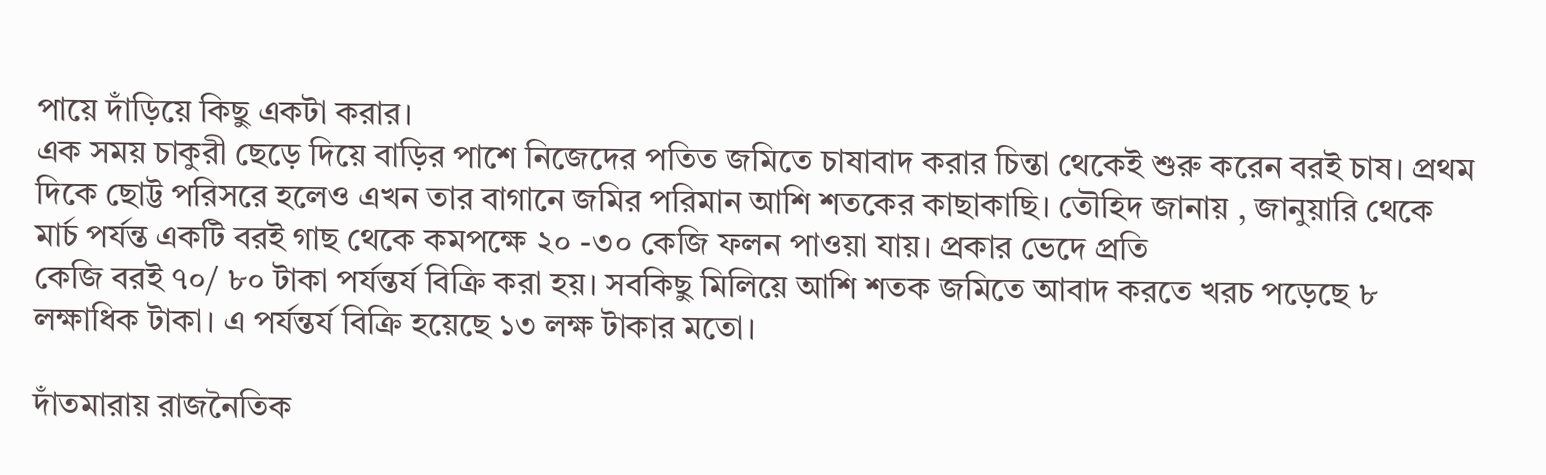পায়ে দাঁড়িয়ে কিছু একটা করার।
এক সময় চাকুরী ছেড়ে দিয়ে বাড়ির পাশে নিজেদের পতিত জমিতে চাষাবাদ করার চিন্তা থেকেই শুরু করেন বরই চাষ। প্রথম দিকে ছোট্ট পরিসরে হলেও এখন তার বাগানে জমির পরিমান আশি শতকের কাছাকাছি। তৌহিদ জানায় , জানুয়ারি থেকে মার্চ পর্যন্ত একটি বরই গাছ থেকে কমপক্ষে ২০ -৩০ কেজি ফলন পাওয়া যায়। প্রকার ভেদে প্রতি
কেজি বরই ৭০/ ৮০ টাকা পর্যন্তর্য বিক্রি করা হয়। সবকিছু মিলিয়ে আশি শতক জমিতে আবাদ করতে খরচ পড়েছে ৮ লক্ষাধিক টাকা। এ পর্যন্তর্য বিক্রি হয়েছে ১৩ লক্ষ টাকার মতো।

দাঁতমারায় রাজনৈতিক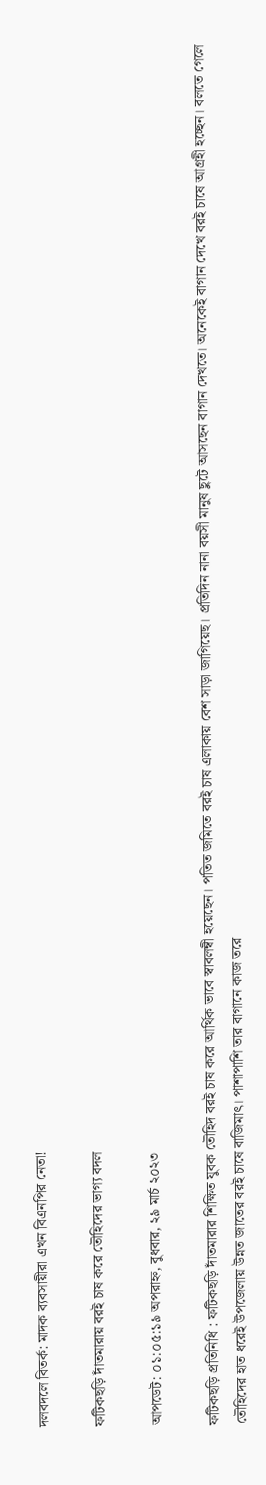দলবদলে বিতর্ক: মাদক ব্যবসায়ীরা এখন বিএনপির নেতা!

ফটিকছড়ি দাঁতমারায় বরই চাষ করে তৌহিদের ভাগ্য বদল

আপডেট: ০১:০৫:১৯ অপরাহ্ন, বুধবার, ২৯ মার্চ ২০২৩

ফটিকছড়ি প্রতিনিধি : ফটিকছড়ি দাঁতমারার শিক্ষিত যুবক তৌহিদ বরই চাষ করে আর্থিক ভাবে স্বাবলম্বী হয়েছেন। পতিত জমিতে বরই চাষ এলাকায় বেশ সাড়া জাগিয়েছ। প্রতিদিন নানা বয়সী মানুষ ছুটে আসছেন বাগান দেখতে। অনেকেই বাগান দেখে বরই চাষে আগ্রহী হচ্ছেন। বলতে গেলে তৌহিদের হাত ধরেই উপজেলায় উন্নত জাতের বরই চাষে বাজিমাৎ। পাশাপাশি তার বাগানে কাজ তরে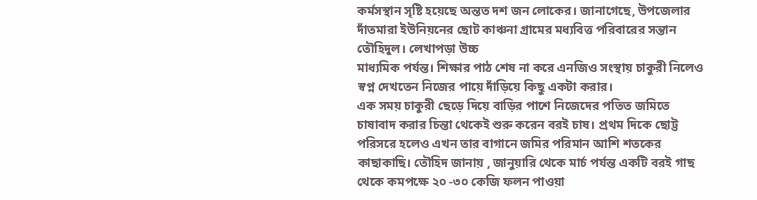কর্মসস্থান সৃষ্টি হয়েছে অন্তত দশ জন লোকের। জানাগেছে, উপজেলার দাঁতমারা ইউনিয়নের ছোট কাঞ্চনা গ্রামের মধ্যবিত্ত পরিবারের সন্তান তৌহিদুল। লেখাপড়া উচ্চ
মাধ্যমিক পর্যন্ত। শিক্ষার পাঠ শেষ না করে এনজিও সংস্থায় চাকুরী নিলেও স্বপ্ন দেখতেন নিজের পায়ে দাঁড়িয়ে কিছু একটা করার।
এক সময় চাকুরী ছেড়ে দিয়ে বাড়ির পাশে নিজেদের পতিত জমিতে চাষাবাদ করার চিন্তা থেকেই শুরু করেন বরই চাষ। প্রথম দিকে ছোট্ট পরিসরে হলেও এখন তার বাগানে জমির পরিমান আশি শতকের কাছাকাছি। তৌহিদ জানায় , জানুয়ারি থেকে মার্চ পর্যন্ত একটি বরই গাছ থেকে কমপক্ষে ২০ -৩০ কেজি ফলন পাওয়া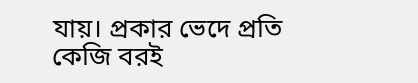যায়। প্রকার ভেদে প্রতি
কেজি বরই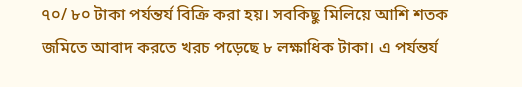৭০/ ৮০ টাকা পর্যন্তর্য বিক্রি করা হয়। সবকিছু মিলিয়ে আশি শতক জমিতে আবাদ করতে খরচ পড়েছে ৮ লক্ষাধিক টাকা। এ পর্যন্তর্য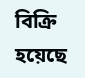বিক্রি হয়েছে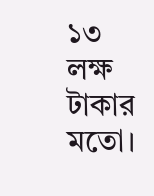১৩ লক্ষ টাকার মতো।